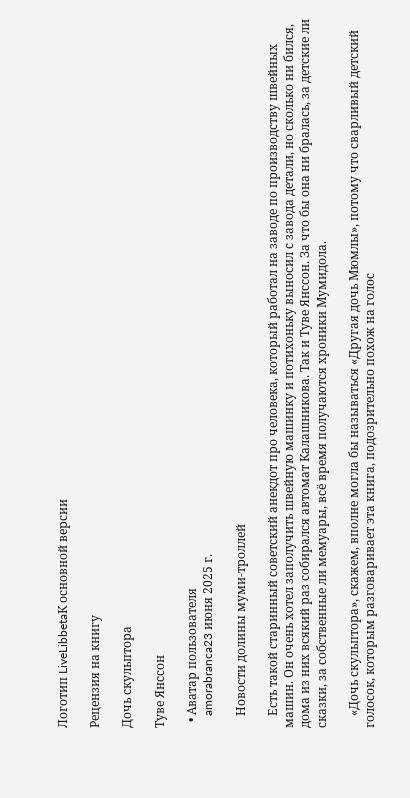Логотип LiveLibbetaК основной версии

Рецензия на книгу

Дочь скульптора

Туве Янссон

  • Аватар пользователя
    amorabranca23 июня 2025 г.

    Новости долины муми-троллей

    Есть такой старинный советский анекдот про человека, который работал на заводе по производству швейных машин. Он очень хотел заполучить швейную машинку и потихоньку выносил с завода детали, но сколько ни бился, дома из них всякий раз собирался автомат Калашникова. Так и Туве Янссон. За что бы она ни бралась, за детские ли сказки, за собственные ли мемуары, всё время получаются хроники Мумидола.

    «Дочь скульптора», скажем, вполне могла бы называться «Другая дочь Мюмлы», потому что сварливый детский голосок, которым разговаривает эта книга, подозрительно похож на голос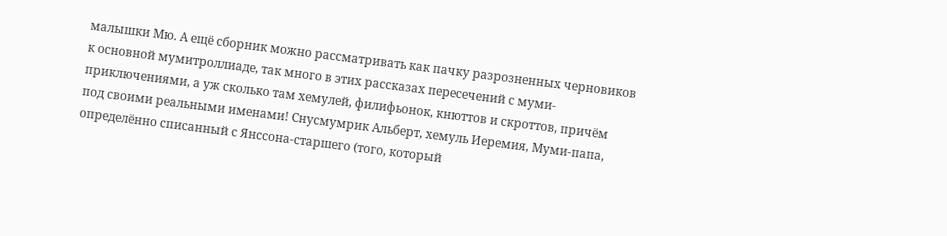малышки Мю. А ещё сборник можно рассматривать как пачку разрозненных черновиков к основной мумитроллиаде, так много в этих рассказах пересечений с муми-приключениями, а уж сколько там хемулей, филифьонок, кнюттов и скроттов, причём под своими реальными именами! Снусмумрик Альберт, хемуль Иеремия, Муми-папа, определённо списанный с Янссона-старшего (того, который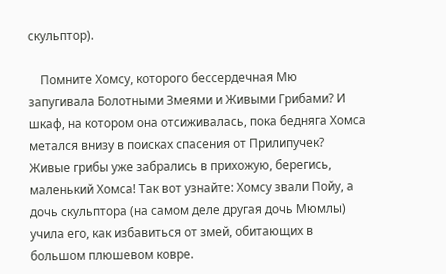скульптор).

    Помните Хомсу, которого бессердечная Мю запугивала Болотными Змеями и Живыми Грибами? И шкаф, на котором она отсиживалась, пока бедняга Хомса метался внизу в поисках спасения от Прилипучек? Живые грибы уже забрались в прихожую, берегись, маленький Хомса! Так вот узнайте: Хомсу звали Пойу, а дочь скульптора (на самом деле другая дочь Мюмлы) учила его, как избавиться от змей, обитающих в большом плюшевом ковре.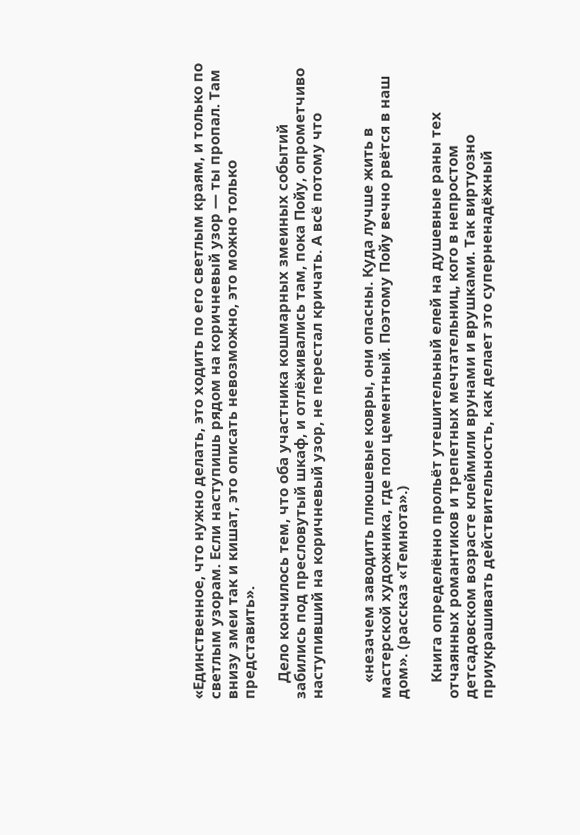«Единственное, что нужно делать, это ходить по его светлым краям, и только по светлым узорам. Если наступишь рядом на коричневый узор — ты пропал. Там внизу змеи так и кишат, это описать невозможно, это можно только представить».

    Дело кончилось тем, что оба участника кошмарных змеиных событий забились под пресловутый шкаф, и отлёживались там, пока Пойу, опрометчиво наступивший на коричневый узор, не перестал кричать. А всё потому что


    «незачем заводить плюшевые ковры, они опасны. Куда лучше жить в мастерской художника, где пол цементный. Поэтому Пойу вечно рвётся в наш дом». (рассказ «Темнота».)

    Книга определённо прольёт утешительный елей на душевные раны тех отчаянных романтиков и трепетных мечтательниц, кого в непростом детсадовском возрасте клеймили врунами и врушками. Так виртуозно приукрашивать действительность, как делает это суперненадёжный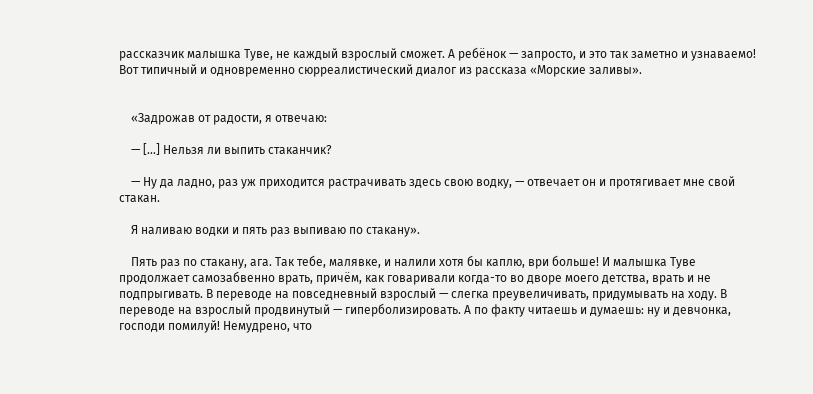рассказчик малышка Туве, не каждый взрослый сможет. А ребёнок — запросто, и это так заметно и узнаваемо! Вот типичный и одновременно сюрреалистический диалог из рассказа «Морские заливы».


    «Задрожав от радости, я отвечаю:

    — [...] Нельзя ли выпить стаканчик?

    — Ну да ладно, раз уж приходится растрачивать здесь свою водку, — отвечает он и протягивает мне свой стакан.

    Я наливаю водки и пять раз выпиваю по стакану».

    Пять раз по стакану, ага. Так тебе, малявке, и налили хотя бы каплю, ври больше! И малышка Туве продолжает самозабвенно врать, причём, как говаривали когда-то во дворе моего детства, врать и не подпрыгивать. В переводе на повседневный взрослый — слегка преувеличивать, придумывать на ходу. В переводе на взрослый продвинутый — гиперболизировать. А по факту читаешь и думаешь: ну и девчонка, господи помилуй! Немудрено, что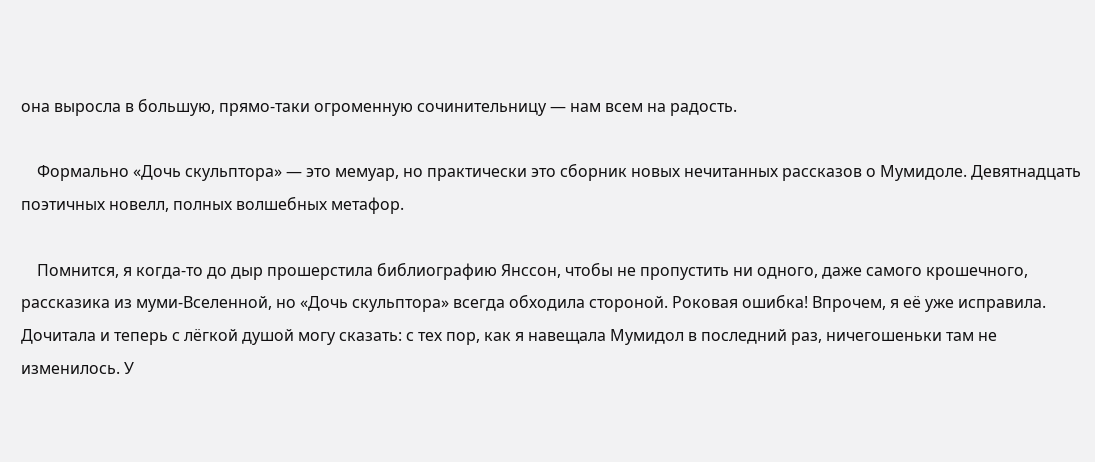она выросла в большую, прямо-таки огроменную сочинительницу — нам всем на радость.

    Формально «Дочь скульптора» — это мемуар, но практически это сборник новых нечитанных рассказов о Мумидоле. Девятнадцать поэтичных новелл, полных волшебных метафор.

    Помнится, я когда-то до дыр прошерстила библиографию Янссон, чтобы не пропустить ни одного, даже самого крошечного, рассказика из муми-Вселенной, но «Дочь скульптора» всегда обходила стороной. Роковая ошибка! Впрочем, я её уже исправила. Дочитала и теперь с лёгкой душой могу сказать: с тех пор, как я навещала Мумидол в последний раз, ничегошеньки там не изменилось. У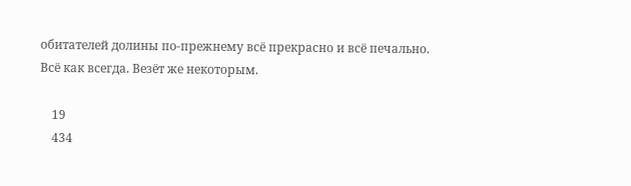обитателей долины по-прежнему всё прекрасно и всё печально. Всё как всегда. Везёт же некоторым.

    19
    434